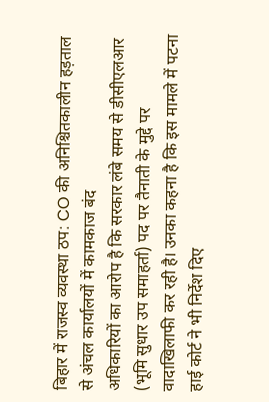बिहार में राजस्व व्यवस्था ठप: CO की अनिश्चितकालीन हड़ताल से अंचल कार्यालयों में कामकाज बंद
अधिकारियों का आरोप है कि सरकार लंबे समय से डीसीएलआर (भूमि सुधार उप समाहर्ता) पद पर तैनाती के मुद्दे पर वादाखिलाफी कर रही है। उनका कहना है कि इस मामले में पटना हाई कोर्ट ने भी निर्देश दिए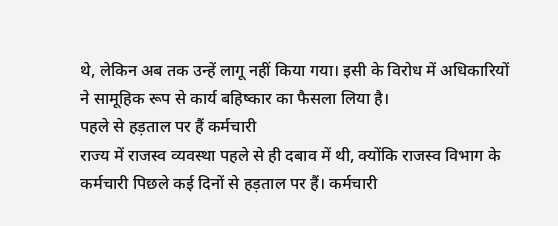थे, लेकिन अब तक उन्हें लागू नहीं किया गया। इसी के विरोध में अधिकारियों ने सामूहिक रूप से कार्य बहिष्कार का फैसला लिया है।
पहले से हड़ताल पर हैं कर्मचारी
राज्य में राजस्व व्यवस्था पहले से ही दबाव में थी, क्योंकि राजस्व विभाग के कर्मचारी पिछले कई दिनों से हड़ताल पर हैं। कर्मचारी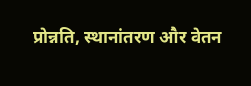प्रोन्नति, स्थानांतरण और वेतन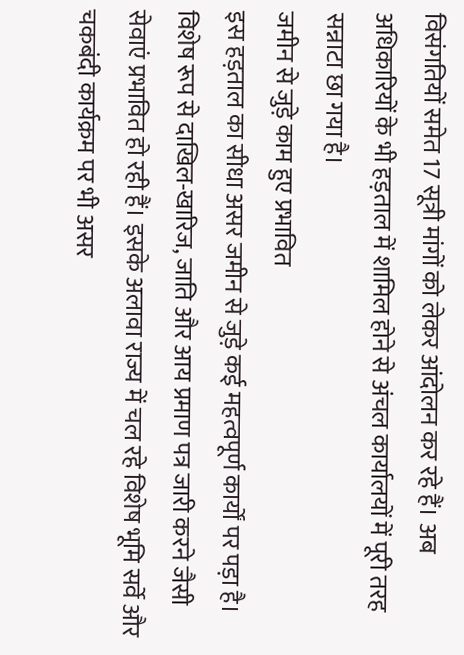विसंगतियों समेत 17 सूत्री मांगों को लेकर आंदोलन कर रहे हैं। अब अधिकारियों के भी हड़ताल में शामिल होने से अंचल कार्यालयों में पूरी तरह सन्नाटा छा गया है।
जमीन से जुड़े काम हुए प्रभावित
इस हड़ताल का सीधा असर जमीन से जुड़े कई महत्वपूर्ण कार्यों पर पड़ा है। विशेष रूप से दाखिल-खारिज, जाति और आय प्रमाण पत्र जारी करने जैसी सेवाएं प्रभावित हो रही हैं। इसके अलावा राज्य में चल रहे विशेष भूमि सर्वे और चकबंदी कार्यक्रम पर भी असर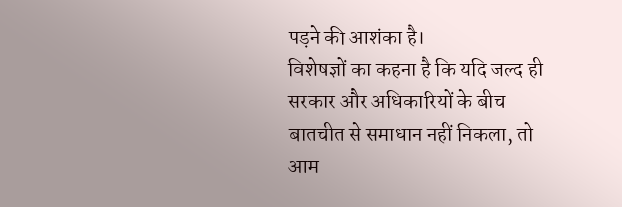पड़ने की आशंका है।
विशेषज्ञों का कहना है कि यदि जल्द ही सरकार और अधिकारियों के बीच बातचीत से समाधान नहीं निकला, तो आम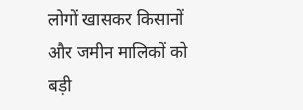लोगों खासकर किसानों और जमीन मालिकों को बड़ी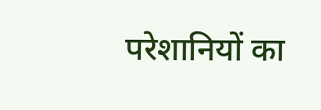परेशानियों का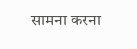सामना करना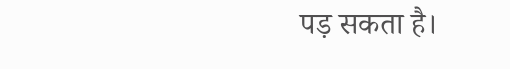पड़ सकता है।